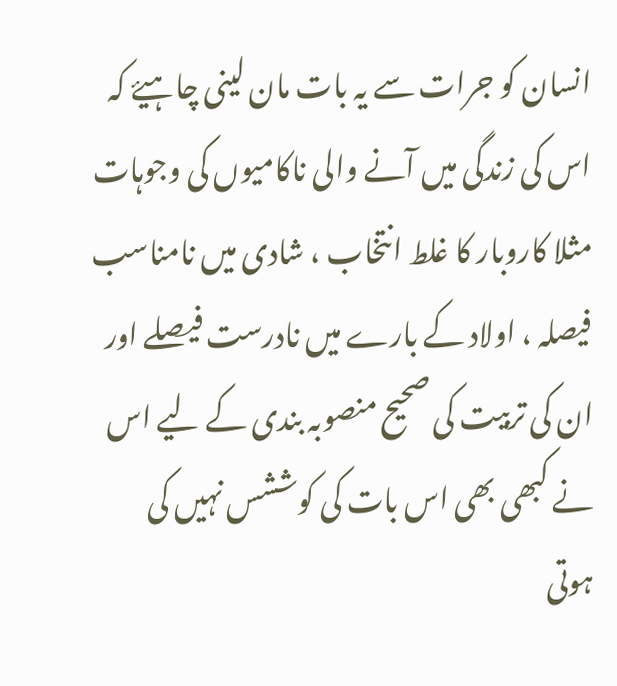انسان کو جرات سے یہ بات مان لینی چاہیۓ کہ اس کی زندگی میں آنے والی ناکامیوں کی وجوہات مثلا کاروبار کا غلط انتخاب ، شادی میں نامناسب فیصلہ ، اولاد کے بارے میں نادرست فیصلے اور ان کی تربیت کی صحیح منصوبہ بندی کے لیے اس نے کبھی بھی اس بات کی کوششس نہیں کی ہوتی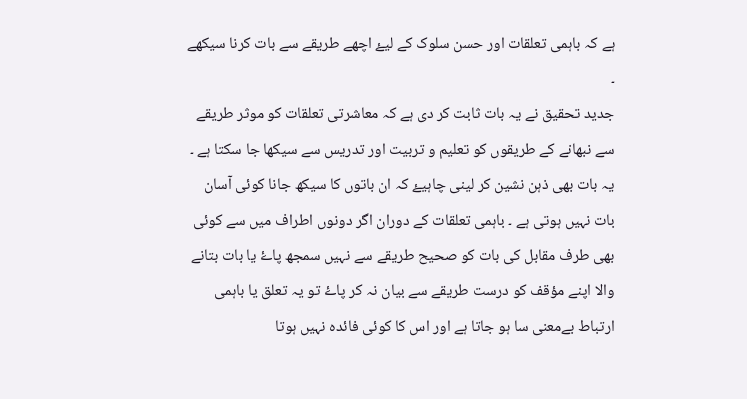ہے کہ باہمی تعلقات اور حسن سلوک کے لیۓ اچھے طریقے سے بات کرنا سیکھے ۔
جدید تحقیق نے یہ بات ثابت کر دی ہے کہ معاشرتی تعلقات کو موثر طریقے سے نبھانے کے طریقوں کو تعلیم و تربیت اور تدریس سے سیکھا جا سکتا ہے ۔ یہ بات بھی ذہن نشین کر لینی چاہیۓ کہ ان باتوں کا سیکھ جانا کوئی آسان بات نہیں ہوتی ہے ۔ باہمی تعلقات کے دوران اگر دونوں اطراف میں سے کوئی بھی طرف مقابل کی بات کو صحیح طریقے سے نہیں سمجھ پاۓ یا بات بتانے والا اپنے مؤقف کو درست طریقے سے بیان نہ کر پاۓ تو یہ تعلق یا باہمی ارتباط بےمعنی سا ہو جاتا ہے اور اس کا کوئی فائدہ نہیں ہوتا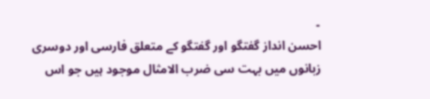۔
احسن انداز گفتگو اور گفتگو کے متعلق فارسی اور دوسری زبانوں میں بہت سی ضرب الامثال موجود ہیں جو اس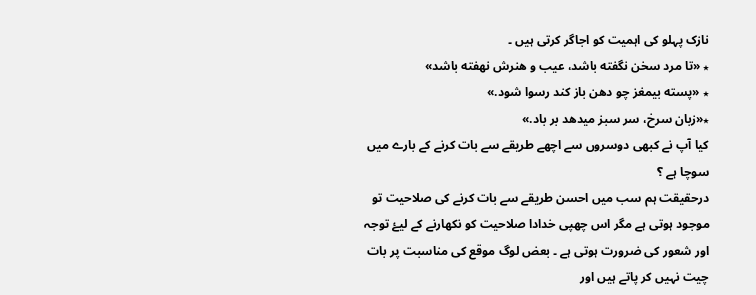نازک پہلو کی اہمیت کو اجاگر کرتی ہیں ۔
٭ «تا مرد سخن نگفته باشد، عيب و هنرش نهفته باشد»
٭ «پسته بيمغز چو دهن باز كند رسوا شود.»
٭«زبان سرخ، سر سبز ميدهد بر باد.»
کیا آپ نے کبھی دوسروں سے اچھے طریقے سے بات کرنے کے بارے میں سوچا ہے ؟
درحقیقت ہم سب میں احسن طریقے سے بات کرنے کی صلاحیت تو موجود ہوتی ہے مگر اس چھپی خدادا صلاحیت کو نکھارنے کے لیۓ توجہ اور شعور کی ضرورت ہوتی ہے ۔ بعض لوگ موقع کی مناسبت پر بات چیت نہیں کر پاتے ہیں اور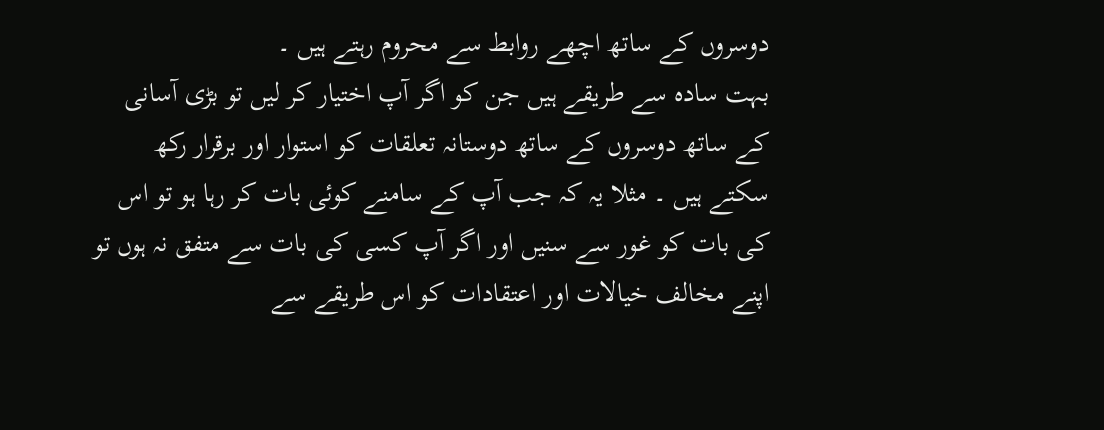دوسروں کے ساتھ اچھے روابط سے محروم رہتے ہیں ۔
بہت سادہ سے طریقے ہیں جن کو اگر آپ اختیار کر لیں تو بڑی آسانی کے ساتھ دوسروں کے ساتھ دوستانہ تعلقات کو استوار اور برقرار رکھ سکتے ہیں ۔ مثلا یہ کہ جب آپ کے سامنے کوئی بات کر رہا ہو تو اس کی بات کو غور سے سنیں اور اگر آپ کسی کی بات سے متفق نہ ہوں تو اپنے مخالف خیالات اور اعتقادات کو اس طریقے سے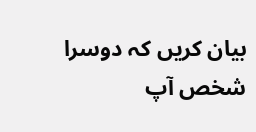بیان کریں کہ دوسرا شخص آپ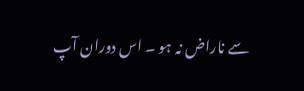سے ناراض نہ ہو ۔ اس دوران آپ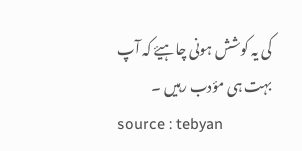کی یہ کوشش ہونی چاہیۓ کہ آپ بہت ہی مؤدب رہیں ۔
source : tebyan